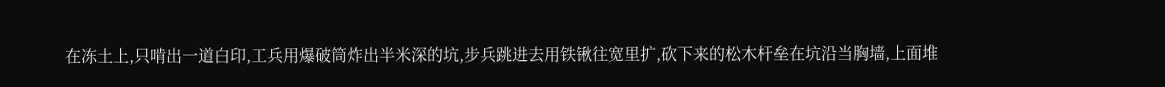在冻土上,只啃出一道白印,工兵用爆破筒炸出半米深的坑,步兵跳进去用铁锹往宽里扩,砍下来的松木杆垒在坑沿当胸墙,上面堆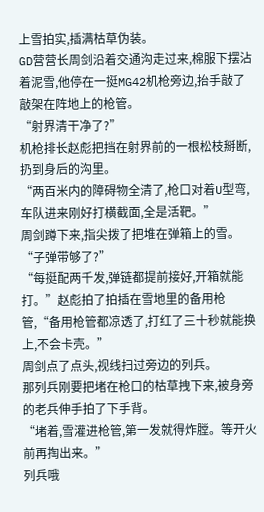上雪拍实,插满枯草伪装。
GD营营长周剑沿着交通沟走过来,棉服下摆沾着泥雪,他停在一挺MG42机枪旁边,抬手敲了敲架在阵地上的枪管。
“射界清干净了?”
机枪排长赵彪把挡在射界前的一根松枝掰断,扔到身后的沟里。
“两百米内的障碍物全清了,枪口对着U型弯,车队进来刚好打横截面,全是活靶。”
周剑蹲下来,指尖拨了把堆在弹箱上的雪。
“子弹带够了?”
“每挺配两千发,弹链都提前接好,开箱就能打。”赵彪拍了拍插在雪地里的备用枪管,“备用枪管都凉透了,打红了三十秒就能换上,不会卡壳。”
周剑点了点头,视线扫过旁边的列兵。
那列兵刚要把堵在枪口的枯草拽下来,被身旁的老兵伸手拍了下手背。
“堵着,雪灌进枪管,第一发就得炸膛。等开火前再掏出来。”
列兵哦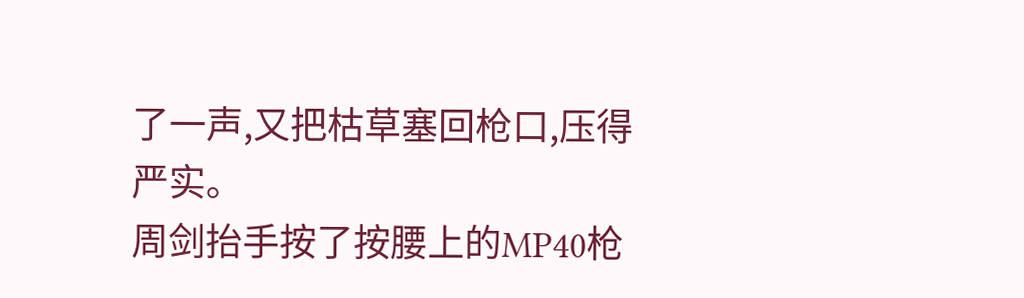了一声,又把枯草塞回枪口,压得严实。
周剑抬手按了按腰上的MP40枪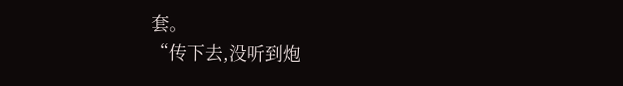套。
“传下去,没听到炮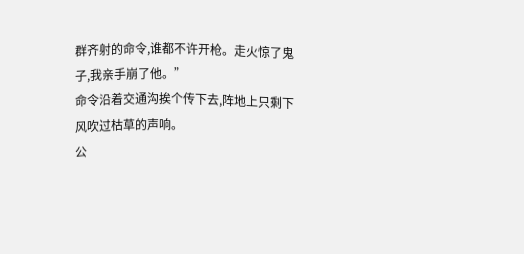群齐射的命令,谁都不许开枪。走火惊了鬼子,我亲手崩了他。”
命令沿着交通沟挨个传下去,阵地上只剩下风吹过枯草的声响。
公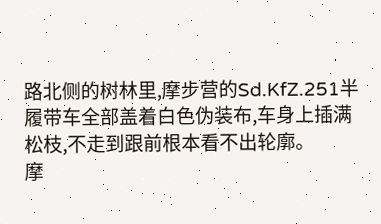路北侧的树林里,摩步营的Sd.KfZ.251半履带车全部盖着白色伪装布,车身上插满松枝,不走到跟前根本看不出轮廓。
摩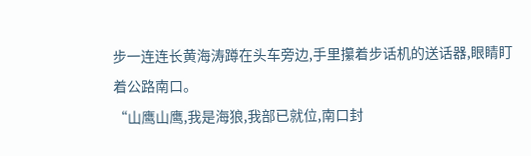步一连连长黄海涛蹲在头车旁边,手里攥着步话机的送话器,眼睛盯着公路南口。
“山鹰山鹰,我是海狼,我部已就位,南口封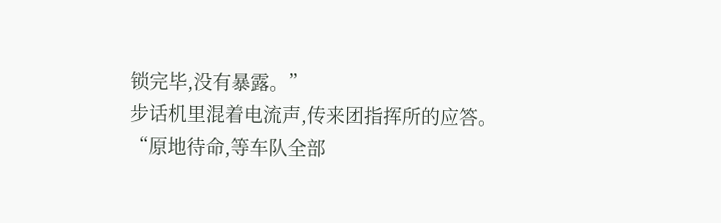锁完毕,没有暴露。”
步话机里混着电流声,传来团指挥所的应答。
“原地待命,等车队全部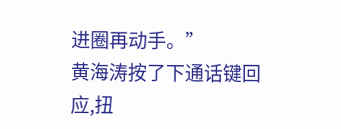进圈再动手。”
黄海涛按了下通话键回应,扭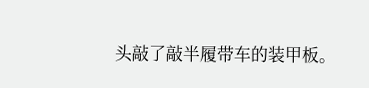头敲了敲半履带车的装甲板。